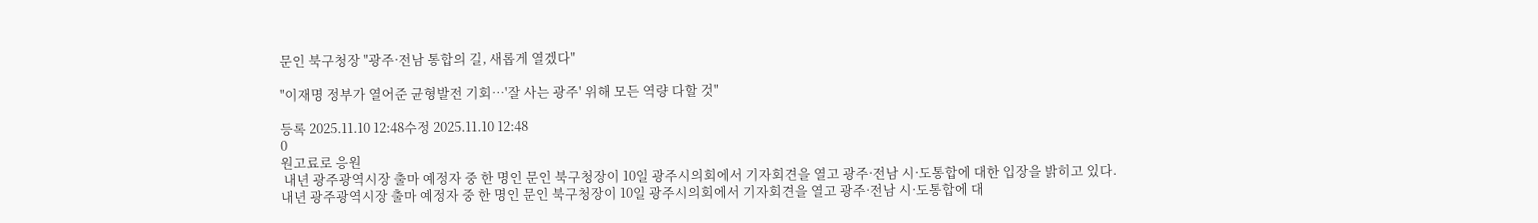문인 북구청장 "광주·전남 통합의 길, 새롭게 열겠다"

"이재명 정부가 열어준 균형발전 기회…'잘 사는 광주' 위해 모든 역량 다할 것"

등록 2025.11.10 12:48수정 2025.11.10 12:48
0
원고료로 응원
 내년 광주광역시장 출마 예정자 중 한 명인 문인 북구청장이 10일 광주시의회에서 기자회견을 열고 광주·전남 시·도통합에 대한 입장을 밝히고 있다.
내년 광주광역시장 출마 예정자 중 한 명인 문인 북구청장이 10일 광주시의회에서 기자회견을 열고 광주·전남 시·도통합에 대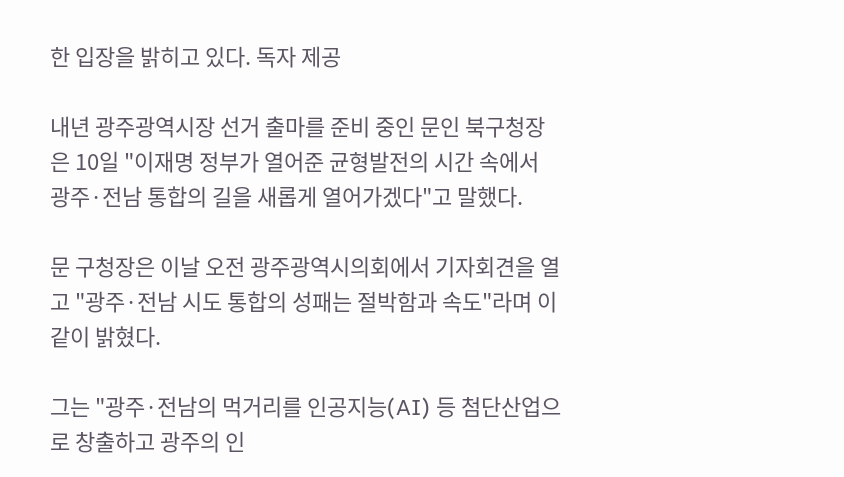한 입장을 밝히고 있다. 독자 제공

내년 광주광역시장 선거 출마를 준비 중인 문인 북구청장은 10일 "이재명 정부가 열어준 균형발전의 시간 속에서 광주·전남 통합의 길을 새롭게 열어가겠다"고 말했다.

문 구청장은 이날 오전 광주광역시의회에서 기자회견을 열고 "광주·전남 시도 통합의 성패는 절박함과 속도"라며 이같이 밝혔다.

그는 "광주·전남의 먹거리를 인공지능(AI) 등 첨단산업으로 창출하고 광주의 인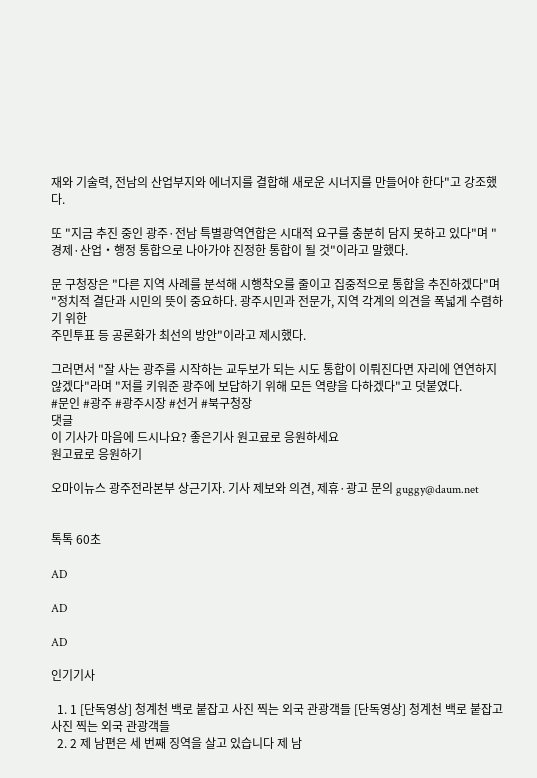재와 기술력, 전남의 산업부지와 에너지를 결합해 새로운 시너지를 만들어야 한다"고 강조했다.

또 "지금 추진 중인 광주·전남 특별광역연합은 시대적 요구를 충분히 담지 못하고 있다"며 "경제·산업・행정 통합으로 나아가야 진정한 통합이 될 것"이라고 말했다.

문 구청장은 "다른 지역 사례를 분석해 시행착오를 줄이고 집중적으로 통합을 추진하겠다"며 "정치적 결단과 시민의 뜻이 중요하다. 광주시민과 전문가, 지역 각계의 의견을 폭넓게 수렴하기 위한
주민투표 등 공론화가 최선의 방안"이라고 제시했다.

그러면서 "잘 사는 광주를 시작하는 교두보가 되는 시도 통합이 이뤄진다면 자리에 연연하지 않겠다"라며 "저를 키워준 광주에 보답하기 위해 모든 역량을 다하겠다"고 덧붙였다.
#문인 #광주 #광주시장 #선거 #북구청장
댓글
이 기사가 마음에 드시나요? 좋은기사 원고료로 응원하세요
원고료로 응원하기

오마이뉴스 광주전라본부 상근기자. 기사 제보와 의견, 제휴·광고 문의 guggy@daum.net


톡톡 60초

AD

AD

AD

인기기사

  1. 1 [단독영상] 청계천 백로 붙잡고 사진 찍는 외국 관광객들 [단독영상] 청계천 백로 붙잡고 사진 찍는 외국 관광객들
  2. 2 제 남편은 세 번째 징역을 살고 있습니다 제 남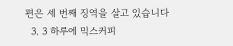편은 세 번째 징역을 살고 있습니다
  3. 3 하루에 믹스커피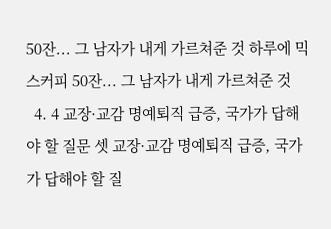50잔... 그 남자가 내게 가르쳐준 것 하루에 믹스커피 50잔... 그 남자가 내게 가르쳐준 것
  4. 4 교장·교감 명예퇴직 급증, 국가가 답해야 할 질문 셋 교장·교감 명예퇴직 급증, 국가가 답해야 할 질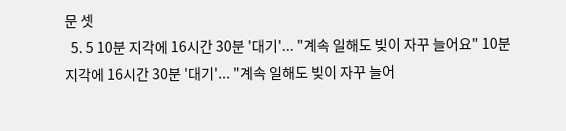문 셋
  5. 5 10분 지각에 16시간 30분 '대기'... "계속 일해도 빚이 자꾸 늘어요" 10분 지각에 16시간 30분 '대기'... "계속 일해도 빚이 자꾸 늘어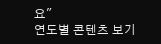요"
연도별 콘텐츠 보기